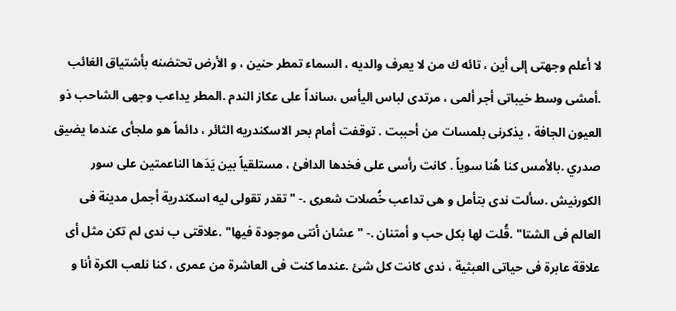لا أعلم وجهتى إلى أين ، تائه ك من لا يعرف والديه ، السماء تمطر حنين ، و الأرض تحتضنه بأشتياق الغائب .أمشى وسط خيباتى أجر ألمى ، مرتدى لباس اليأس ،سانداً على عكاز الندم .المطر يداعب وجهى الشاحب ذو العيون الجافة ، يذكرنى بلمسات من أحببت . توقفت أمام بحر الاسكندريه الثائر ، دائماً هو ملجأى عندما يضيق صدري .بالأمس كنا هُنا سوياً . كانت رأسى على فخدها الدافئ ، مستلقياً بين يَدَها الناعمتين على سور الكورنيش .سألت ندى بتأمل و هى تداعب خُصلات شعرى .- "تقدر تقولى ليه اسكندرية أجمل مدينة فى العالم فى الشتا" .قُلت لها بكل حب و أمتنان .- "عشان أنتى موجودة فيها" .علاقتى ب ندى لم تكن مثل أى علاقة عابرة فى حياتى العبثية ، ندى كانت كل شئ .عندما كنت فى العاشرة من عمرى ، كنا نلعب الكرة أنا و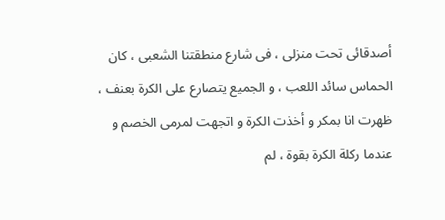أصدقائى تحت منزلى ، فى شارع منطقتنا الشعبى ، كان الحماس سائد اللعب ، و الجميع يتصارع على الكرة بعنف ، ظهرت انا بمكر و أخذت الكرة و اتجهت لمرمى الخصم و عندما ركلة الكرة بقوة ، لم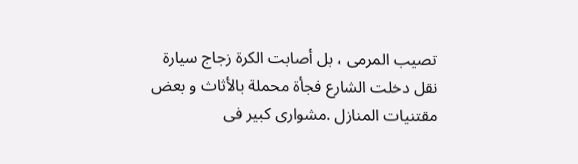تصيب المرمى ، بل أصابت الكرة زجاج سيارة نقل دخلت الشارع فجأة محملة بالأثاث و بعض مقتنيات المنازل .مشوارى كبير فى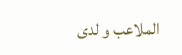الملاعب و لدى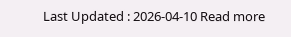Last Updated : 2026-04-10 Read more